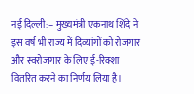नई दिल्ली:– मुख्यमंत्री एकनाथ शिंदे ने इस वर्ष भी राज्य में दिव्यांगों को रोजगार और स्वरोजगार के लिए ई-रिक्शा वितरित करने का निर्णय लिया है।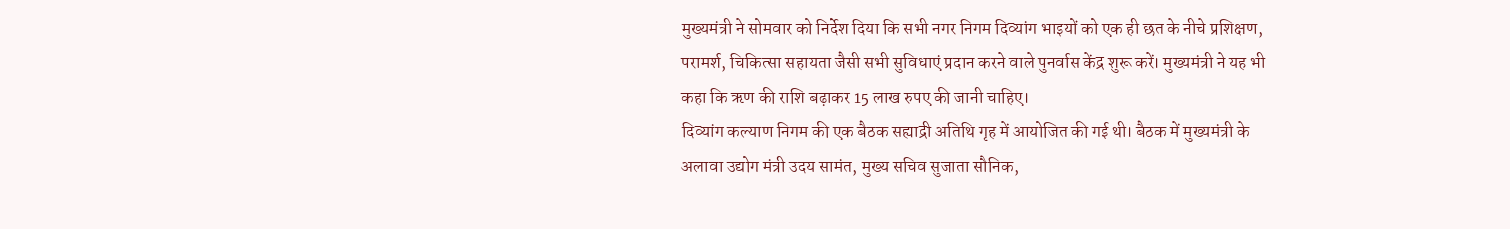मुख्यमंत्री ने सोमवार को निर्देश दिया कि सभी नगर निगम दिव्यांग भाइयों को एक ही छत के नीचे प्रशिक्षण, परामर्श, चिकित्सा सहायता जैसी सभी सुविधाएं प्रदान करने वाले पुनर्वास केंद्र शुरू करें। मुख्यमंत्री ने यह भी कहा कि ऋण की राशि बढ़ाकर 15 लाख रुपए की जानी चाहिए।
दिव्यांग कल्याण निगम की एक बैठक सह्याद्री अतिथि गृह में आयोजित की गई थी। बैठक में मुख्यमंत्री के अलावा उद्योग मंत्री उदय सामंत, मुख्य सचिव सुजाता सौनिक,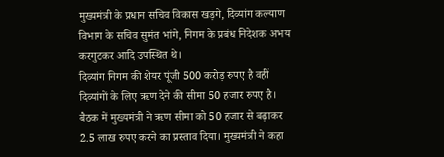मुख्यमंत्री के प्रधान सचिव विकास खड़गे, दिव्यांग कल्याण विभाग के सचिव सुमंत भांगे, निगम के प्रबंध निदेशक अभय करगुटकर आदि उपस्थित थे।
दिव्यांग निगम की शेयर पूंजी 500 करोड़ रुपए है वहीं दिव्यांगों के लिए ऋण देने की सीमा 50 हजार रुपए है। बैठक में मुख्यमंत्री ने ऋण सीमा को 50 हजार से बढ़ाकर 2.5 लाख रुपए करने का प्रस्ताव दिया। मुख्यमंत्री ने कहा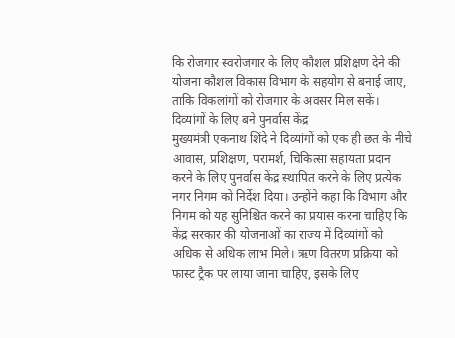कि रोजगार स्वरोजगार के लिए कौशल प्रशिक्षण देने की योजना कौशल विकास विभाग के सहयोग से बनाई जाए, ताकि विकलांगों को रोजगार के अवसर मिल सकें।
दिव्यांगों के लिए बने पुनर्वास केंद्र
मुख्यमंत्री एकनाथ शिंदे ने दिव्यांगों को एक ही छत के नीचे आवास, प्रशिक्षण, परामर्श, चिकित्सा सहायता प्रदान करने के लिए पुनर्वास केंद्र स्थापित करने के लिए प्रत्येक नगर निगम को निर्देश दिया। उन्होंने कहा कि विभाग और निगम को यह सुनिश्चित करने का प्रयास करना चाहिए कि केंद्र सरकार की योजनाओं का राज्य में दिव्यांगों को अधिक से अधिक लाभ मिले। ऋण वितरण प्रक्रिया को फास्ट ट्रैक पर लाया जाना चाहिए, इसके लिए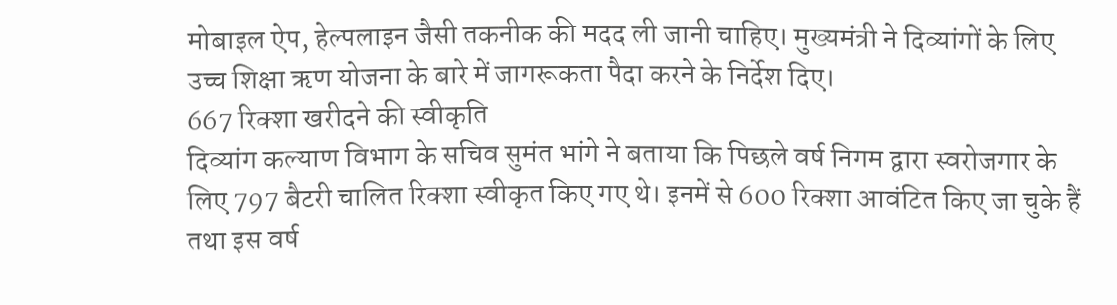मोबाइल ऐप, हेल्पलाइन जैसी तकनीक की मदद ली जानी चाहिए। मुख्यमंत्री ने दिव्यांगों के लिए उच्च शिक्षा ऋण योजना के बारे में जागरूकता पैदा करने के निर्देश दिए।
667 रिक्शा खरीदने की स्वीकृति
दिव्यांग कल्याण विभाग के सचिव सुमंत भांगे ने बताया कि पिछले वर्ष निगम द्वारा स्वरोजगार के लिए 797 बैटरी चालित रिक्शा स्वीकृत किए गए थे। इनमें से 600 रिक्शा आवंटित किए जा चुके हैं तथा इस वर्ष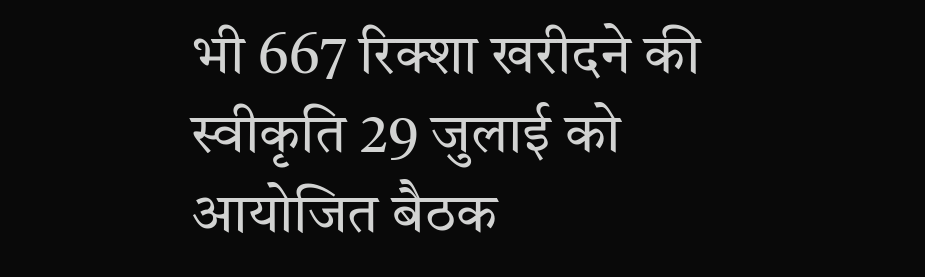भी 667 रिक्शा खरीदने की स्वीकृति 29 जुलाई को आयोजित बैठक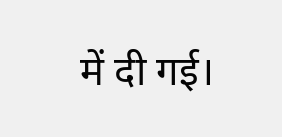में दी गई।